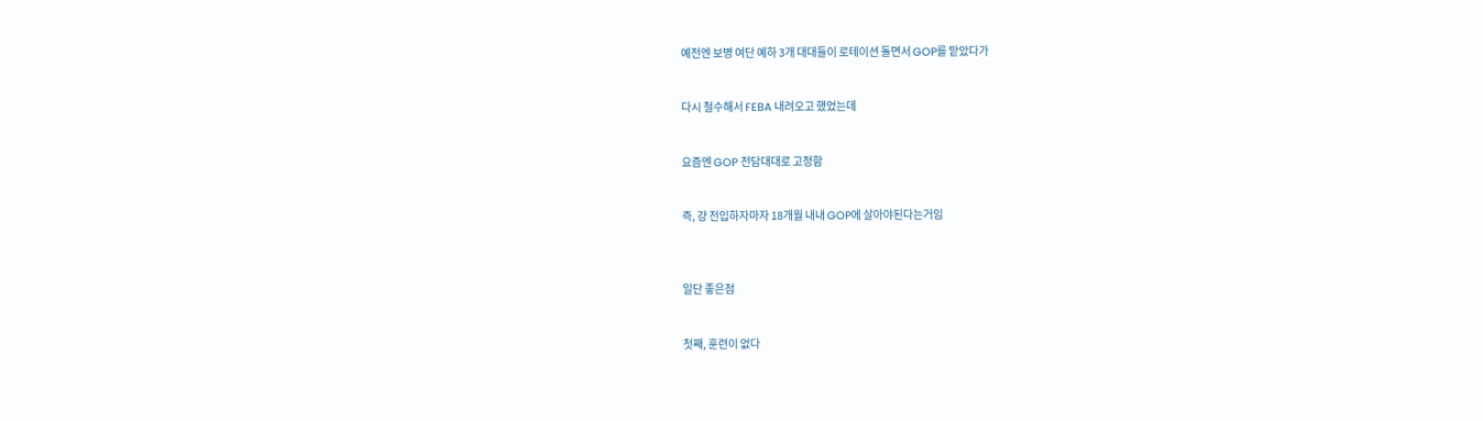예전엔 보병 여단 예하 3개 대대들이 로테이션 돌면서 GOP를 맡았다가


다시 철수해서 FEBA 내려오고 했었는데


요즘엔 GOP 전담대대로 고정함


즉, 걍 전입하자마자 18개월 내내 GOP에 살아야된다는거임



일단 좋은점


첫째, 훈련이 없다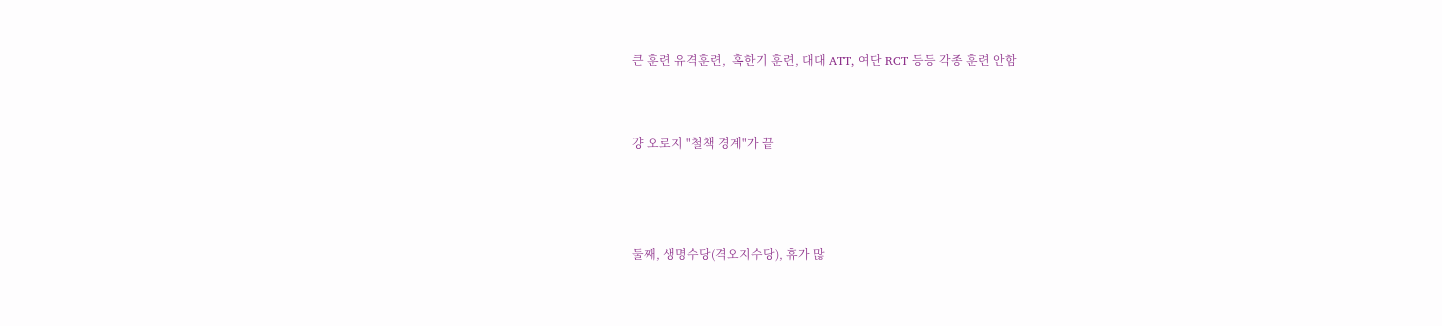큰 훈련 유격훈련,  혹한기 훈련, 대대 ATT, 여단 RCT 등등 각종 훈련 안함


걍 오로지 "철책 경계"가 끝



둘째, 생명수당(격오지수당), 휴가 많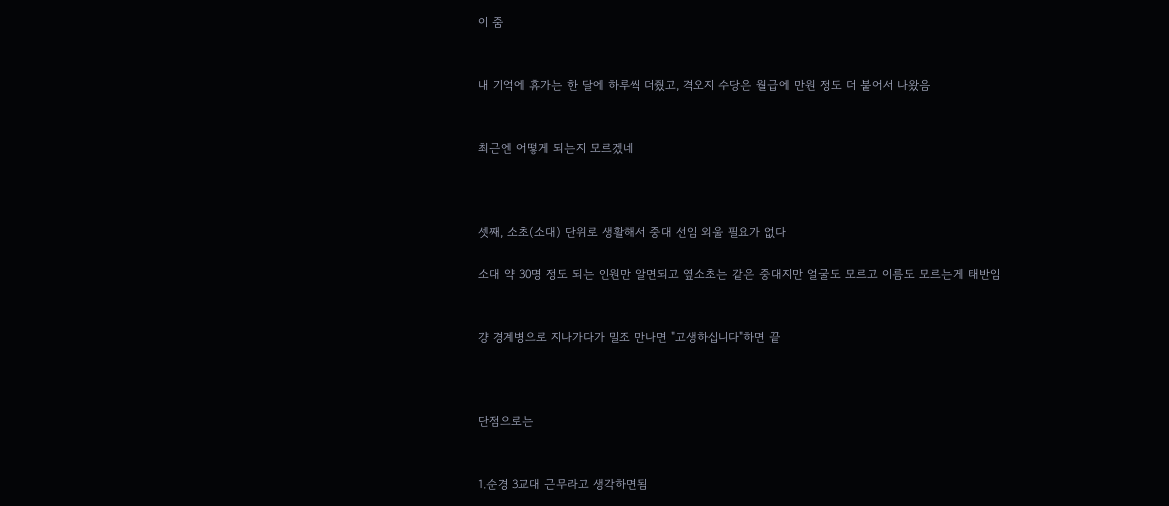이 줌


내 기억에 휴가는 한 달에 하루씩 더줬고, 격오지 수당은 월급에 만원 정도 더 붙어서 나왔음


최근엔 어떻게 되는지 모르겠네



셋째, 소초(소대) 단위로 생활해서 중대 선임 외울 필요가 없다

소대 약 30명 정도 되는 인원만 알면되고 옆소초는 같은 중대지만 얼굴도 모르고 이름도 모르는게 태반임


걍 경계병으로 지나가다가 밀조 만나면 "고생하십니다"하면 끝



단점으로는


1.순경 3교대 근무라고 생각하면됨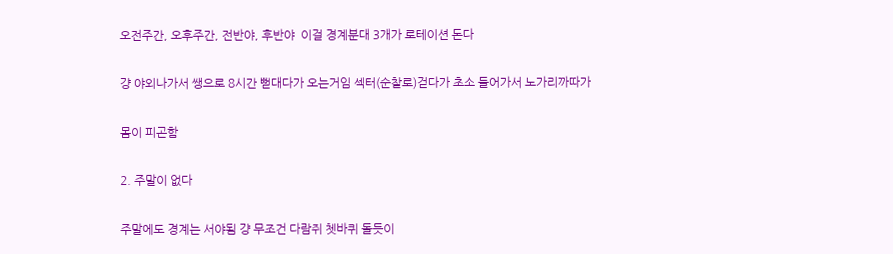오전주간, 오후주간, 전반야, 후반야  이걸 경계분대 3개가 로테이션 돈다


걍 야외나가서 쌩으로 8시간 뻗대다가 오는거임 섹터(순찰로)걷다가 초소 들어가서 노가리까따가


몸이 피곤함


2. 주말이 없다


주말에도 경계는 서야됨 걍 무조건 다람쥐 쳇바퀴 돌듯이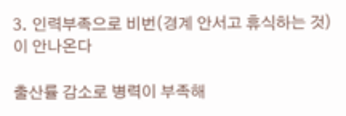3. 인력부족으로 비번(경계 안서고 휴식하는 것)이 안나온다

출산률 감소로 병력이 부족해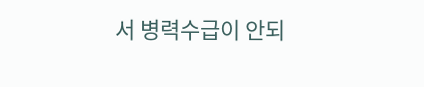서 병력수급이 안되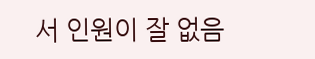서 인원이 잘 없음